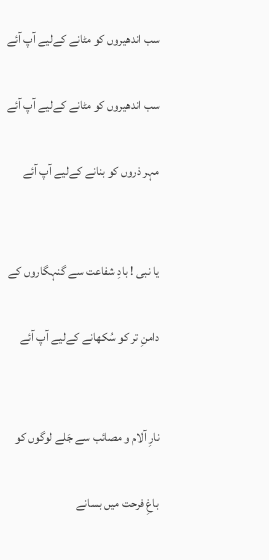سب اندھیروں کو مٹانے کےلیے آپ آئے

سب اندھیروں کو مٹانے کےلیے آپ آئے

مہر ذروں کو بنانے کےلیے آپ آئے


یا نبی ! بادِ شفاعت سے گنہگاروں کے

دامنِ تر کو سُکھانے کےلیے آپ آئے


نارِ آلام و مصائب سے جَلے لوگوں کو

باغِ فرحت میں بسانے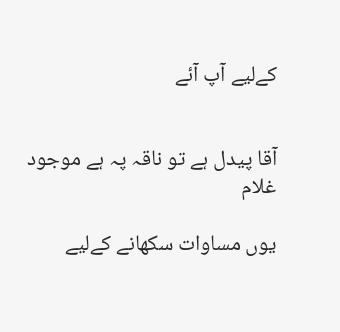کےلیے آپ آئے


آقا پیدل ہے تو ناقہ پہ ہے موجود غلام

یوں مساوات سکھانے کےلیے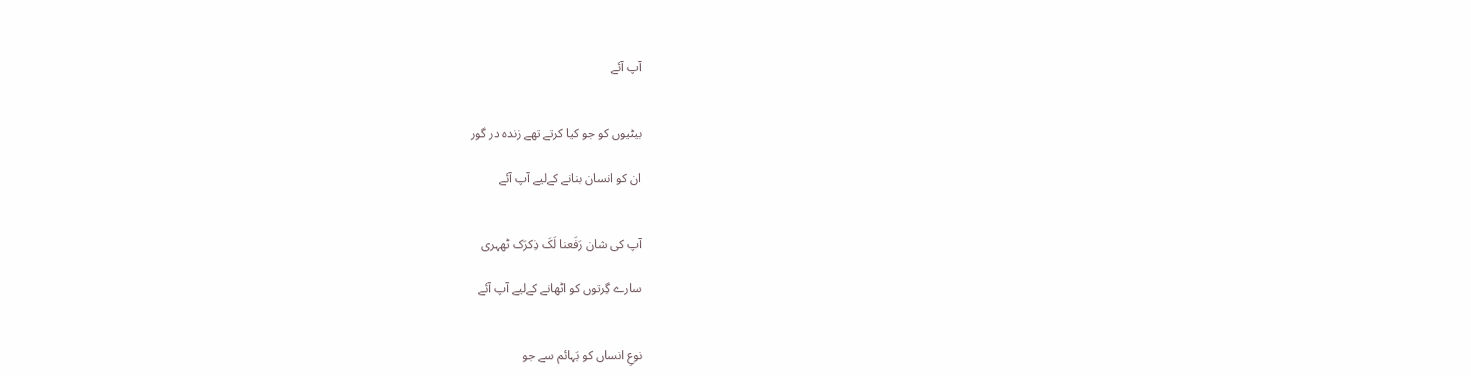آپ آئے


بیٹیوں کو جو کیا کرتے تھے زندہ در گور

ان کو انسان بنانے کےلیے آپ آئے


آپ کی شان رَفَعنا لَکَ ذِکرَک ٹھہری

سارے گِرتوں کو اٹھانے کےلیے آپ آئے


نوعِ انساں کو بَہائم سے جو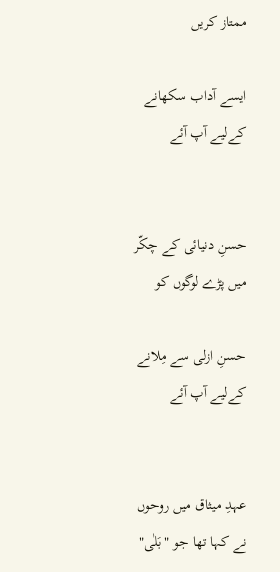ممتاز کریں

ایسے آداب سکھانے کےلیے آپ آئے


حسنِ دنیائی کے چکّر میں پڑے لوگوں کو

حسنِ ازلی سے مِلانے کےلیے آپ آئے


عہدِ میثاق میں روحوں نے کہا تھا جو "بَلٰی"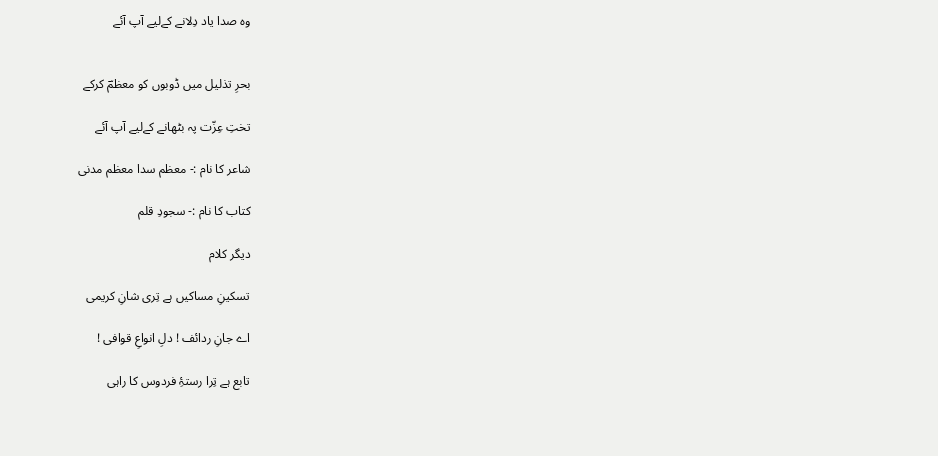وہ صدا یاد دِلانے کےلیے آپ آئے


بحرِ تذلیل میں ڈوبوں کو معظمؔ کرکے

تختِ عِزّت پہ بٹھانے کےلیے آپ آئے

شاعر کا نام :- معظم سدا معظم مدنی

کتاب کا نام :- سجودِ قلم

دیگر کلام

تسکینِ مساکیں ہے تِری شانِ کریمی

اے جانِ ردائف ! دلِ انواعِ قوافی !

تابع ہے تِرا رستۂِ فردوس کا راہی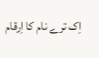اِک ترے نام کا اِرقام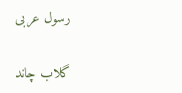رسول عربی

گلاب چاند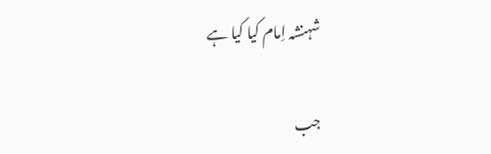شہنشہ اِمام کیا کیا ہے

جب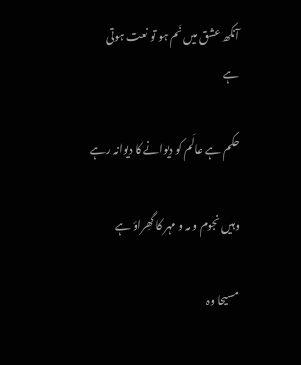آنکھ عشق میں نَم ہو تو نعت ہوتی ہے

حکم ہے عالَم کو دیوانے کا دیوانہ رہے

وہیں نجوم و مہ و مہر کا گھِراؤ ہے

مسیحا وہ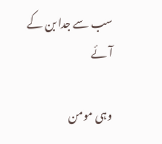سب سے جدا بن کے آئے

وہی مومن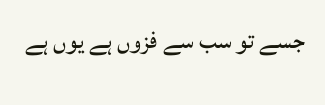جسے تو سب سے فزوں ہے یوں ہے